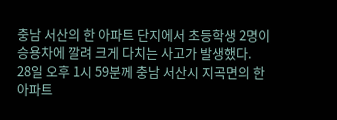충남 서산의 한 아파트 단지에서 초등학생 2명이 승용차에 깔려 크게 다치는 사고가 발생했다.
28일 오후 1시 59분께 충남 서산시 지곡면의 한 아파트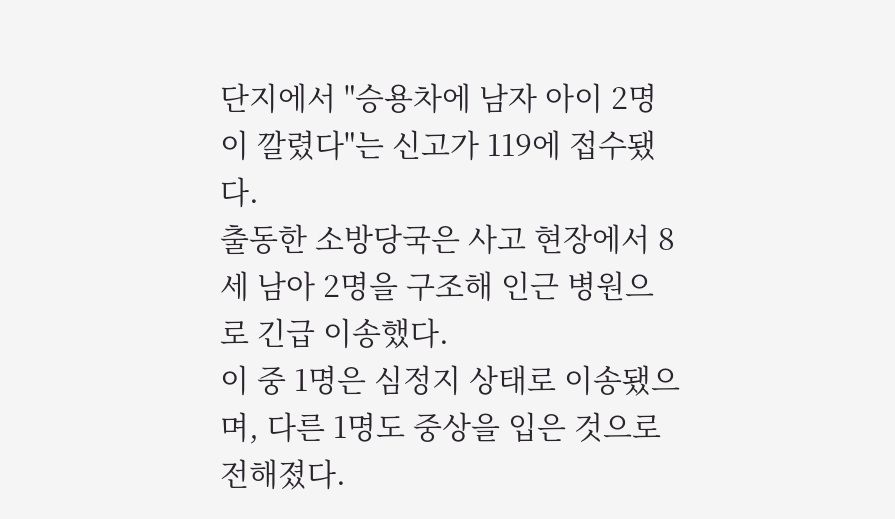단지에서 "승용차에 남자 아이 2명이 깔렸다"는 신고가 119에 접수됐다.
출동한 소방당국은 사고 현장에서 8세 남아 2명을 구조해 인근 병원으로 긴급 이송했다.
이 중 1명은 심정지 상태로 이송됐으며, 다른 1명도 중상을 입은 것으로 전해졌다.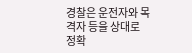경찰은 운전자와 목격자 등을 상대로 정확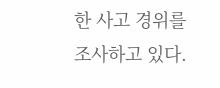한 사고 경위를 조사하고 있다.